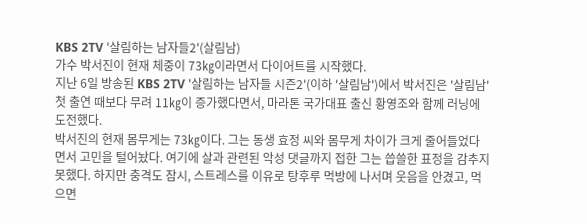KBS 2TV '살림하는 남자들2'(살림남)
가수 박서진이 현재 체중이 73㎏이라면서 다이어트를 시작했다.
지난 6일 방송된 KBS 2TV '살림하는 남자들 시즌2'(이하 '살림남')에서 박서진은 '살림남' 첫 출연 때보다 무려 11㎏이 증가했다면서, 마라톤 국가대표 출신 황영조와 함께 러닝에 도전했다.
박서진의 현재 몸무게는 73㎏이다. 그는 동생 효정 씨와 몸무게 차이가 크게 줄어들었다면서 고민을 털어놨다. 여기에 살과 관련된 악성 댓글까지 접한 그는 씁쓸한 표정을 감추지 못했다. 하지만 충격도 잠시, 스트레스를 이유로 탕후루 먹방에 나서며 웃음을 안겼고, 먹으면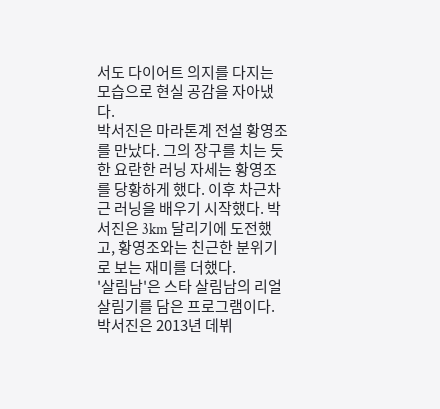서도 다이어트 의지를 다지는 모습으로 현실 공감을 자아냈다.
박서진은 마라톤계 전설 황영조를 만났다. 그의 장구를 치는 듯한 요란한 러닝 자세는 황영조를 당황하게 했다. 이후 차근차근 러닝을 배우기 시작했다. 박서진은 3km 달리기에 도전했고, 황영조와는 친근한 분위기로 보는 재미를 더했다.
'살림남'은 스타 살림남의 리얼 살림기를 담은 프로그램이다. 박서진은 2013년 데뷔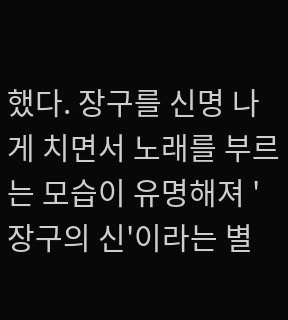했다. 장구를 신명 나게 치면서 노래를 부르는 모습이 유명해져 '장구의 신'이라는 별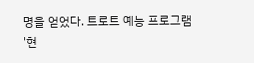명을 얻었다. 트로트 예능 프로그램 '현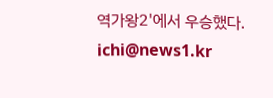역가왕2'에서 우승했다.
ichi@news1.kr